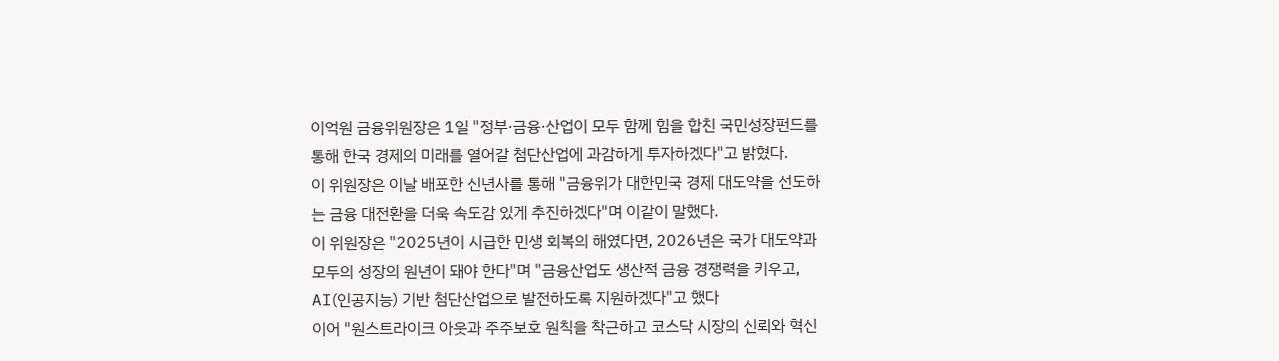이억원 금융위원장은 1일 "정부·금융·산업이 모두 함께 힘을 합친 국민성장펀드를 통해 한국 경제의 미래를 열어갈 첨단산업에 과감하게 투자하겠다"고 밝혔다.
이 위원장은 이날 배포한 신년사를 통해 "금융위가 대한민국 경제 대도약을 선도하는 금융 대전환을 더욱 속도감 있게 추진하겠다"며 이같이 말했다.
이 위원장은 "2025년이 시급한 민생 회복의 해였다면, 2026년은 국가 대도약과 모두의 성장의 원년이 돼야 한다"며 "금융산업도 생산적 금융 경쟁력을 키우고, AI(인공지능) 기반 첨단산업으로 발전하도록 지원하겠다"고 했다
이어 "원스트라이크 아웃과 주주보호 원칙을 착근하고 코스닥 시장의 신뢰와 혁신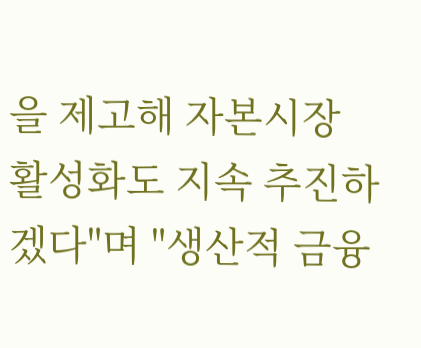을 제고해 자본시장 활성화도 지속 추진하겠다"며 "생산적 금융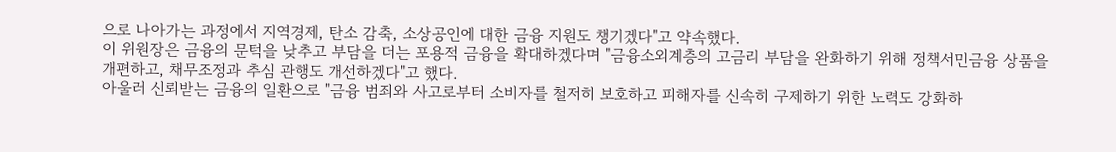으로 나아가는 과정에서 지역경제, 탄소 감축, 소상공인에 대한 금융 지원도 챙기겠다"고 약속했다.
이 위원장은 금융의 문턱을 낮추고 부담을 더는 포용적 금융을 확대하겠다며 "금융소외계층의 고금리 부담을 완화하기 위해 정책서민금융 상품을 개편하고, 채무조정과 추심 관행도 개선하겠다"고 했다.
아울러 신뢰받는 금융의 일환으로 "금융 범죄와 사고로부터 소비자를 철저히 보호하고 피해자를 신속히 구제하기 위한 노력도 강화하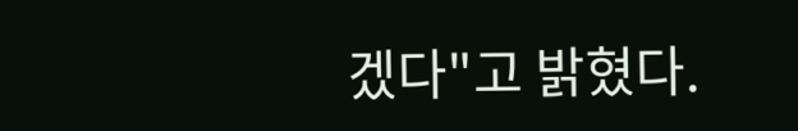겠다"고 밝혔다.